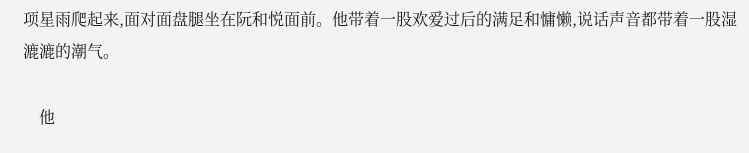项星雨爬起来,面对面盘腿坐在阮和悦面前。他带着一股欢爱过后的满足和慵懒,说话声音都带着一股湿漉漉的潮气。

    他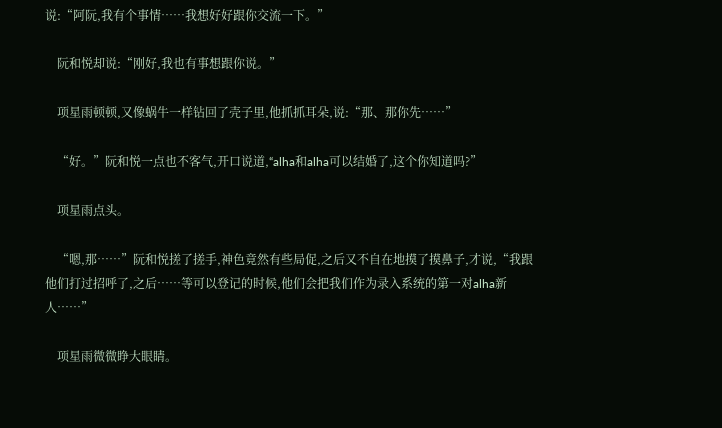说:“阿阮,我有个事情……我想好好跟你交流一下。”

    阮和悦却说:“刚好,我也有事想跟你说。”

    项星雨顿顿,又像蜗牛一样钻回了壳子里,他抓抓耳朵,说:“那、那你先……”

    “好。”阮和悦一点也不客气,开口说道,“alha和alha可以结婚了,这个你知道吗?”

    项星雨点头。

    “嗯,那……”阮和悦搓了搓手,神色竟然有些局促,之后又不自在地摸了摸鼻子,才说,“我跟他们打过招呼了,之后……等可以登记的时候,他们会把我们作为录入系统的第一对alha新人……”

    项星雨微微睁大眼睛。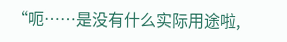“呃……是没有什么实际用途啦,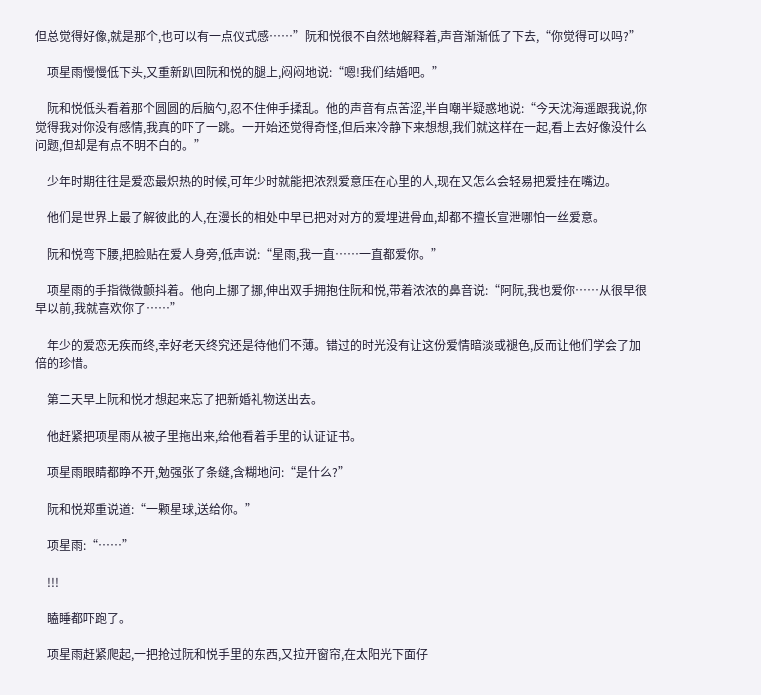但总觉得好像,就是那个,也可以有一点仪式感……”阮和悦很不自然地解释着,声音渐渐低了下去,“你觉得可以吗?”

    项星雨慢慢低下头,又重新趴回阮和悦的腿上,闷闷地说:“嗯!我们结婚吧。”

    阮和悦低头看着那个圆圆的后脑勺,忍不住伸手揉乱。他的声音有点苦涩,半自嘲半疑惑地说:“今天沈海遥跟我说,你觉得我对你没有感情,我真的吓了一跳。一开始还觉得奇怪,但后来冷静下来想想,我们就这样在一起,看上去好像没什么问题,但却是有点不明不白的。”

    少年时期往往是爱恋最炽热的时候,可年少时就能把浓烈爱意压在心里的人,现在又怎么会轻易把爱挂在嘴边。

    他们是世界上最了解彼此的人,在漫长的相处中早已把对对方的爱埋进骨血,却都不擅长宣泄哪怕一丝爱意。

    阮和悦弯下腰,把脸贴在爱人身旁,低声说:“星雨,我一直……一直都爱你。”

    项星雨的手指微微颤抖着。他向上挪了挪,伸出双手拥抱住阮和悦,带着浓浓的鼻音说:“阿阮,我也爱你……从很早很早以前,我就喜欢你了……”

    年少的爱恋无疾而终,幸好老天终究还是待他们不薄。错过的时光没有让这份爱情暗淡或褪色,反而让他们学会了加倍的珍惜。

    第二天早上阮和悦才想起来忘了把新婚礼物送出去。

    他赶紧把项星雨从被子里拖出来,给他看着手里的认证证书。

    项星雨眼睛都睁不开,勉强张了条缝,含糊地问:“是什么?”

    阮和悦郑重说道:“一颗星球,送给你。”

    项星雨:“……”

    !!!

    瞌睡都吓跑了。

    项星雨赶紧爬起,一把抢过阮和悦手里的东西,又拉开窗帘,在太阳光下面仔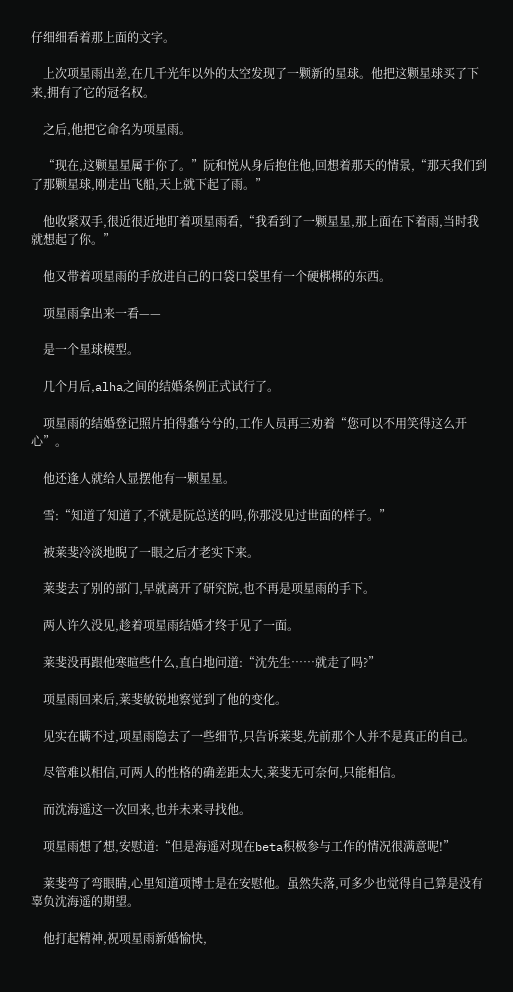仔细细看着那上面的文字。

    上次项星雨出差,在几千光年以外的太空发现了一颗新的星球。他把这颗星球买了下来,拥有了它的冠名权。

    之后,他把它命名为项星雨。

    “现在,这颗星星属于你了。”阮和悦从身后抱住他,回想着那天的情景,“那天我们到了那颗星球,刚走出飞船,天上就下起了雨。”

    他收紧双手,很近很近地盯着项星雨看,“我看到了一颗星星,那上面在下着雨,当时我就想起了你。”

    他又带着项星雨的手放进自己的口袋口袋里有一个硬梆梆的东西。

    项星雨拿出来一看——

    是一个星球模型。

    几个月后,alha之间的结婚条例正式试行了。

    项星雨的结婚登记照片拍得蠢兮兮的,工作人员再三劝着“您可以不用笑得这么开心”。

    他还逢人就给人显摆他有一颗星星。

    雪:“知道了知道了,不就是阮总送的吗,你那没见过世面的样子。”

    被莱斐冷淡地睨了一眼之后才老实下来。

    莱斐去了别的部门,早就离开了研究院,也不再是项星雨的手下。

    两人许久没见,趁着项星雨结婚才终于见了一面。

    莱斐没再跟他寒暄些什么,直白地问道:“沈先生……就走了吗?”

    项星雨回来后,莱斐敏锐地察觉到了他的变化。

    见实在瞒不过,项星雨隐去了一些细节,只告诉莱斐,先前那个人并不是真正的自己。

    尽管难以相信,可两人的性格的确差距太大,莱斐无可奈何,只能相信。

    而沈海遥这一次回来,也并未来寻找他。

    项星雨想了想,安慰道:“但是海遥对现在beta积极参与工作的情况很满意呢!”

    莱斐弯了弯眼睛,心里知道项博士是在安慰他。虽然失落,可多少也觉得自己算是没有辜负沈海遥的期望。

    他打起精神,祝项星雨新婚愉快,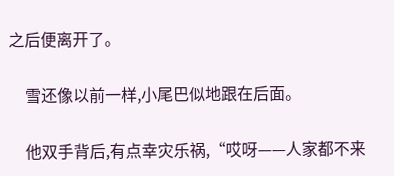之后便离开了。

    雪还像以前一样,小尾巴似地跟在后面。

    他双手背后,有点幸灾乐祸,“哎呀——人家都不来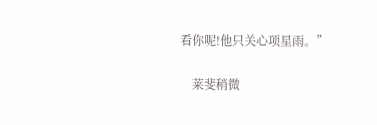看你呢!他只关心项星雨。”

    莱斐稍微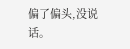偏了偏头,没说话。